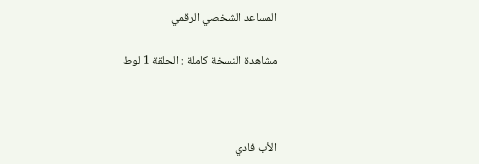المساعد الشخصي الرقمي

مشاهدة النسخة كاملة : الحلقة 1 لوط



الأب فادي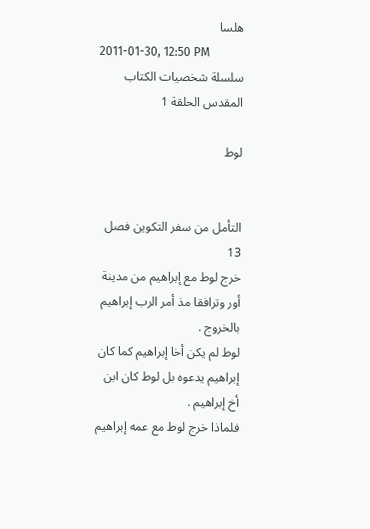هلسا
2011-01-30, 12:50 PM
سلسلة شخصيات الكتاب المقدس الحلقة 1

لوط


التأمل من سفر التكوين فصل 13
خرج لوط مع إبراهيم من مدينة أور وترافقا مذ أمر الرب إبراهيم بالخروج .
لوط لم يكن أخا إبراهيم كما كان إبراهيم يدعوه بل لوط كان ابن أخ إبراهيم .
فلماذا خرج لوط مع عمه إبراهيم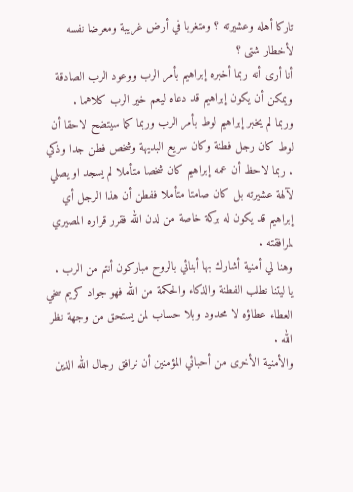تاركا أهله وعشيرته ؟ ومتغربا في أرض غريبة ومعرضا نفسه لأخطار شتى ؟
أنا أرى أنه ربما أخبره إبراهيم بأمر الرب ووعود الرب الصادقة ويمكن أن يكون إبراهيم قد دعاه ليعم خير الرب كلاهما .
وربما لم يخبر إبراهيم لوط بأمر الرب وربما كما سيتضح لاحقا أن لوط كان رجل فطنة وكان سريع البديهة وشخص فطن جدا وذكي . ربما لاحظ أن عمه إبراهيم كان شخصا متأملا لم يسجد او يصلي لآلهة عشيرته بل كان صامتا متأملا ففطن أن هذا الرجل أي إبراهيم قد يكون له بركة خاصة من لدن الله فقرر قراره المصيري لمرافقته .
وهنا لي أمنية أشارك بها أبنائي بالروح مباركون أنتم من الرب .
يا ليتنا نطلب الفطنة والذكاء والحكمة من الله فهو جواد كريم سخي العطاء عطاؤه لا محدود وبلا حساب لمن يستحق من وجهة نظر الله .
والأمنية الأخرى من أحبائي المؤمنين أن نرافق رجال الله الذين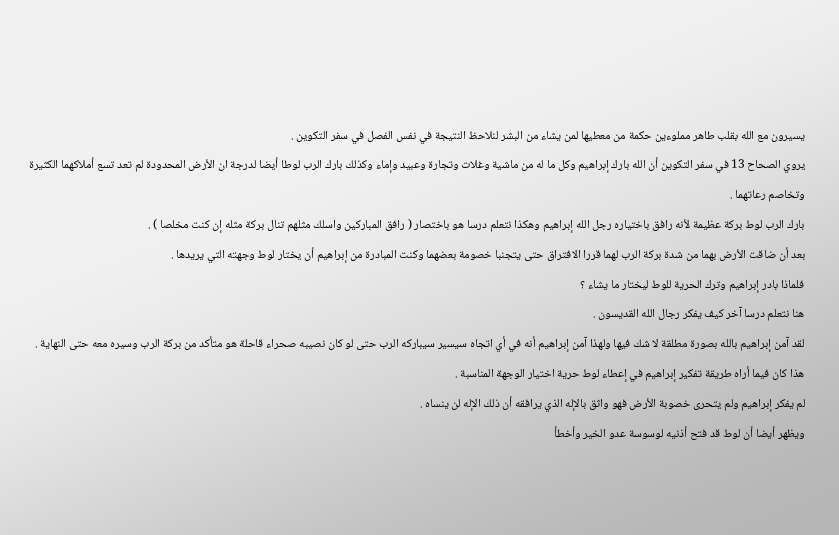يسيرون مع الله بقلب طاهر مملوءين حكمة من معطيها لمن يشاء من البشر لنلاحظ النتيجة في نفس الفصل في سفر التكوين .
يروي الصحاح 13 في سفر التكوين أن الله بارك إبراهيم وكل ما له من ماشية وغلات وتجارة وعبيد وإماء وكذلك بارك الرب لوطا أيضا لدرجة ان الأرض المحدودة لم تعد تسع أملاكهما الكثيرة وتخاصم رعاتهما .
بارك الرب لوط بركة عظيمة لأنه رافق باختياره رجل الله إبراهيم وهكذا نتعلم درسا هو باختصار ( رافق المباركين واسلك مثلهم تنال بركة مثله إن كنت مخلصا ) .
بعد أن ضاقت الأرض بهما من شدة بركة الرب لهما قررا الافتراق حتى يتجنبا خصومة بعضهما وكنت المبادرة من إبراهيم أن يختار لوط وجهته التي يريدها .
فلماذا بادر إبراهيم وترك الحرية للوط ليختار ما يشاء ؟
هنا نتعلم درسا آخر كيف يفكر رجال الله القديسون .
لقد آمن إبراهيم بالله بصورة مطلقة لا شك فيها ولهذا آمن إبراهيم أنه في أي اتجاه سيسير سيباركه الرب حتى لو كان نصيبه صحراء قاحلة هو متأكد من بركة الرب وسيره معه حتى النهاية .
هذا كان فيما أراه طريقة تفكير إبراهيم في إعطاء لوط حرية اختيار الوجهة المناسبة .
لم يفكر إبراهيم ولم يتحرى خصوبة الأرض فهو واثق بالإله الذي يرافقه أن ذلك الإله لن ينساه .
ويظهر أيضا أن لوط قد فتح أذنيه لوسوسة عدو الخير وأخطأ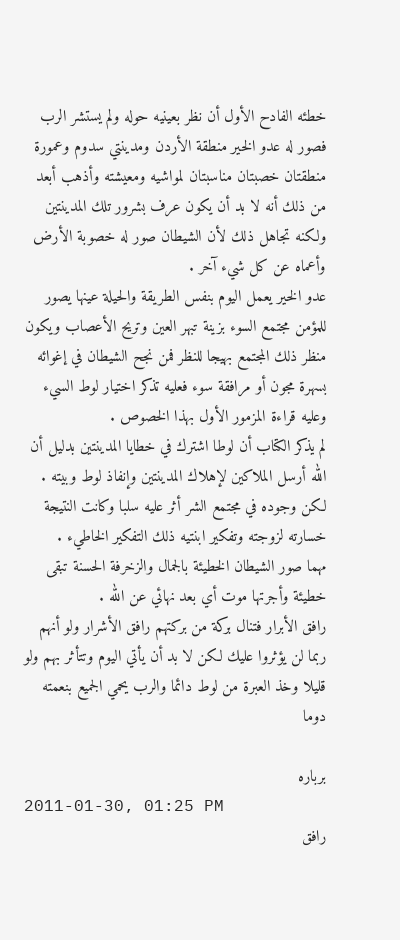خطئه الفادح الأول أن نظر بعينيه حوله ولم يستشر الرب فصور له عدو الخير منطقة الأردن ومدينتي سدوم وعمورة منطقتان خصبتان مناسبتان لمواشيه ومعيشته وأذهب أبعد من ذلك أنه لا بد أن يكون عرف بشرور تلك المدينتين ولكنه تجاهل ذلك لأن الشيطان صور له خصوبة الأرض وأعماه عن كل شيء آخر .
عدو الخير يعمل اليوم بنفس الطريقة والحيلة عينها يصور للمؤمن مجتمع السوء بزينة تبهر العين وتريح الأعصاب ويكون منظر ذلك المجتمع بهيجا للنظر فمن نجح الشيطان في إغوائه بسهرة مجون أو مرافقة سوء فعليه تذكر اختيار لوط السيء وعليه قراءة المزمور الأول بهذا الخصوص .
لم يذكر الكتاب أن لوطا اشترك في خطايا المدينتين بدليل أن الله أرسل الملاكين لإهلاك المدينتين وإنفاذ لوط وبيته .
لكن وجوده في مجتمع الشر أثر عليه سلبا وكانت النتيجة خسارته لزوجته وتفكير ابنتيه ذلك التفكير الخاطيء .
مهما صور الشيطان الخطيئة بالجمال والزخرفة الحسنة تبقى خطيئة وأجرتها موت أي بعد نهائي عن الله .
رافق الأبرار فتنال بركة من بركتهم رافق الأشرار ولو أنهم ربما لن يؤثروا عليك لكن لا بد أن يأتي اليوم وتتأثر بهم ولو قليلا وخذ العبرة من لوط دائما والرب يحمي الجميع بنعمته دوما

برباره
2011-01-30, 01:25 PM
رافق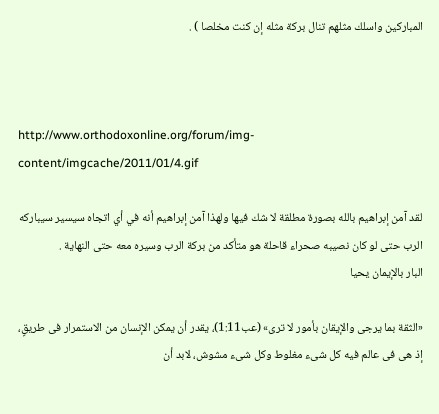المباركين واسلك مثلهم تنال بركة مثله إن كنت مخلصا ) .



http://www.orthodoxonline.org/forum/img-content/imgcache/2011/01/4.gif

لقد آمن إبراهيم بالله بصورة مطلقة لا شك فيها ولهذا آمن إبراهيم أنه في أي اتجاه سيسير سيباركه الرب حتى لو كان نصيبه صحراء قاحلة هو متأكد من بركة الرب وسيره معه حتى النهاية .
البار بالإيمان يحيا

«الثقة بما يرجى والإيقان بأمور لا ترى» (عب1:11)، يقدر أن يمكن الإنسان من الاستمرار فى طريقٍ، إذ هى فى عالم فيه كل شىء مغلوط وكل شىء مشوش، لابد أن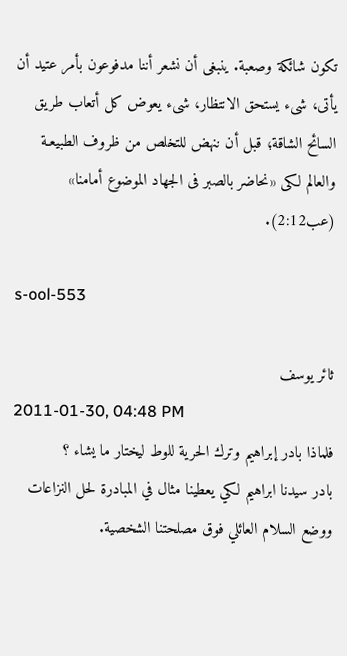تكون شائكة وصعبة. ينبغى أن نشعر أننا مدفوعون بأمر عتيد أن يأتى، شىء يستحق الانتظار، شىء يعوض كل أتعاب طريق السائح الشاقة؛ قبل أن ننهض للتخلص من ظروف الطبيعـة والعالم لكى «نحاضر بالصبر فى الجهاد الموضوع أمامنا» (عب2:12).

s-ool-553

ثائر يوسف
2011-01-30, 04:48 PM
فلماذا بادر إبراهيم وترك الحرية للوط ليختار ما يشاء ؟
بادر سيدنا ابراهيم لكي يعطينا مثال في المبادرة لحل النزاعات ووضع السلام العائلي فوق مصلحتنا الشخصية.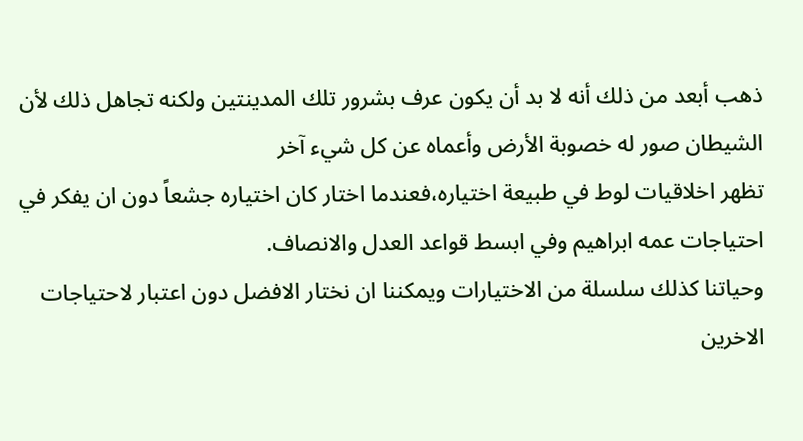ذهب أبعد من ذلك أنه لا بد أن يكون عرف بشرور تلك المدينتين ولكنه تجاهل ذلك لأن الشيطان صور له خصوبة الأرض وأعماه عن كل شيء آخر
تظهر اخلاقيات لوط في طبيعة اختياره،فعندما اختار كان اختياره جشعاً دون ان يفكر في احتياجات عمه ابراهيم وفي ابسط قواعد العدل والانصاف.
وحياتنا كذلك سلسلة من الاختيارات ويمكننا ان نختار الافضل دون اعتبار لاحتياجات الاخرين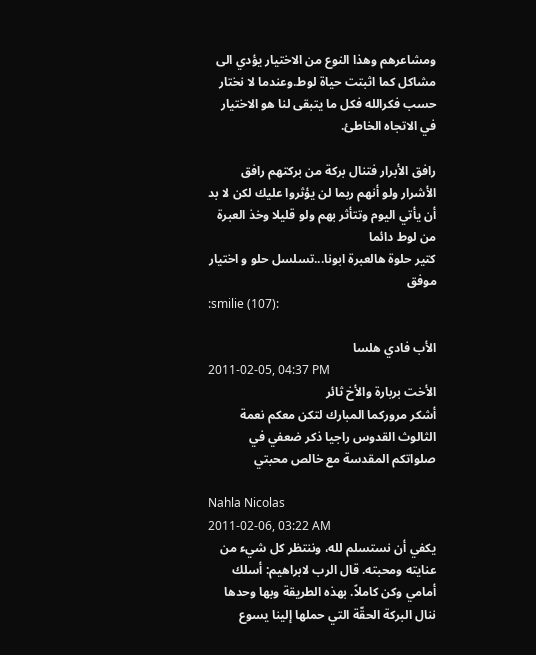ومشاعرهم وهذا النوع من الاختيار يؤدي الى مشاكل كما اثبتت حياة لوط.وعندما لا نختار حسب فكرالله فكل ما يتبقى لنا هو الاختيار في الاتجاه الخاطئ.

رافق الأبرار فتنال بركة من بركتهم رافق الأشرار ولو أنهم ربما لن يؤثروا عليك لكن لا بد أن يأتي اليوم وتتأثر بهم ولو قليلا وخذ العبرة من لوط دائما
كتير حلوة هالعبرة ابونا...تسلسل حلو و اختيار موفق
:smilie (107):

الأب فادي هلسا
2011-02-05, 04:37 PM
الأخت بربارة والأخ ثائر
أشكر مروركما المبارك لتكن معكم نعمة الثالوث القدوس راجيا ذكر ضعفي في صلواتكم المقدسة مع خالص محبتي

Nahla Nicolas
2011-02-06, 03:22 AM
يكفي أن نستسلم لله، وننتظر كل شيء من عنايته ومحبته. قال الرب لابراهيم: أسلك أمامي وكن كاملاً. بهذه الطريقة وبها وحدها ننال البركة الحقّة التي حملها إلينا يسوع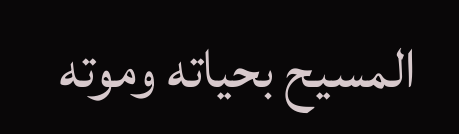المسيح بحياته وموته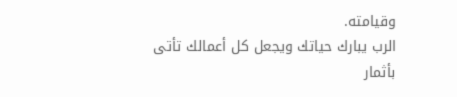وقيامته.
الرب يبارك حياتك ويجعل كل أعمالك تأتى بأثمار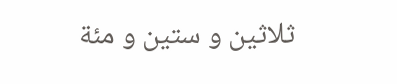ثلاثين و ستين و مئة